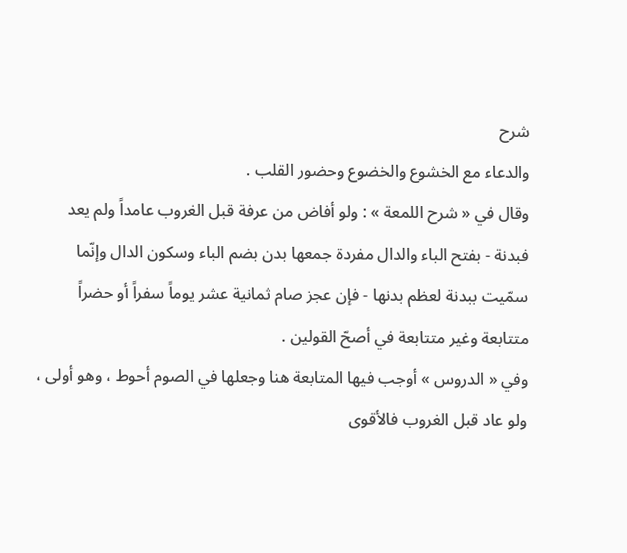شرح
والدعاء مع الخشوع والخضوع وحضور القلب .
وقال في « شرح اللمعة » : ولو أفاض من عرفة قبل الغروب عامداً ولم يعد فبدنة - بفتح الباء والدال مفردة جمعها بدن بضم الباء وسكون الدال وإنّما سمّيت ببدنة لعظم بدنها - فإن عجز صام ثمانية عشر يوماً سفراً أو حضراً متتابعة وغير متتابعة في أصحّ القولين .
وفي « الدروس » أوجب فيها المتابعة هنا وجعلها في الصوم أحوط ، وهو أولى ، ولو عاد قبل الغروب فالأقوى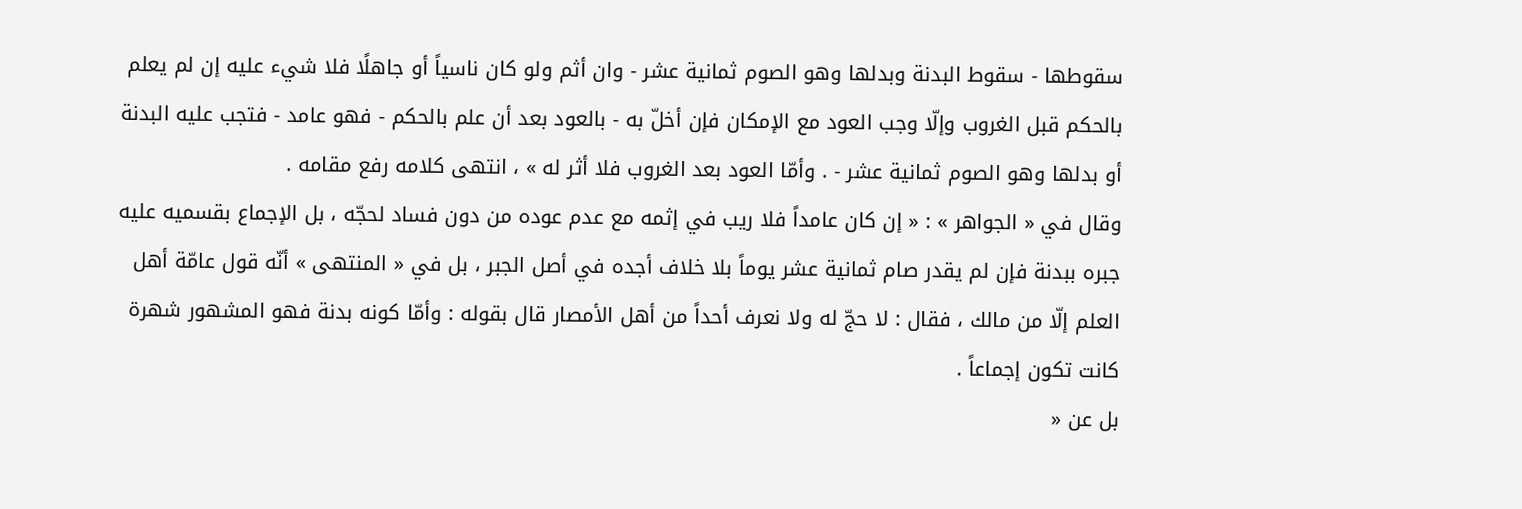سقوطها - سقوط البدنة وبدلها وهو الصوم ثمانية عشر - وان أثم ولو كان ناسياً أو جاهلًا فلا شيء عليه إن لم يعلم بالحكم قبل الغروب وإلّا وجب العود مع الإمكان فإن أخلّ به - بالعود بعد أن علم بالحكم - فهو عامد - فتجب عليه البدنة أو بدلها وهو الصوم ثمانية عشر - . وأمّا العود بعد الغروب فلا أثر له » ، انتهى كلامه رفع مقامه .
وقال في « الجواهر » : « إن كان عامداً فلا ريب في إثمه مع عدم عوده من دون فساد لحجّه ، بل الإجماع بقسميه عليه جبره ببدنة فإن لم يقدر صام ثمانية عشر يوماً بلا خلاف أجده في أصل الجبر ، بل في « المنتهى » أنّه قول عامّة أهل العلم إلّا من مالك ، فقال : لا حجّ له ولا نعرف أحداً من أهل الأمصار قال بقوله : وأمّا كونه بدنة فهو المشهور شهرة كانت تكون إجماعاً .
بل عن «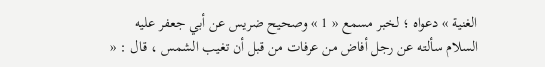الغنية » دعواه ؛ لخبر مسمع « 1 » وصحيح ضريس عن أبي جعفر عليه السلام سألته عن رجل أفاض من عرفات من قبل أن تغيب الشمس ، قال : «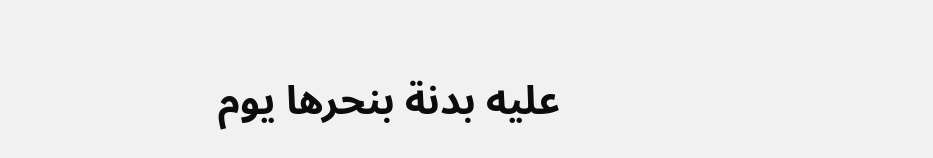عليه بدنة بنحرها يوم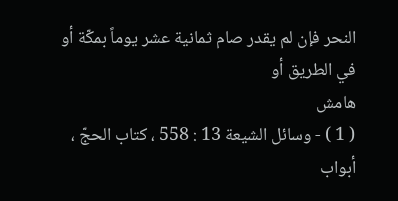النحر فإن لم يقدر صام ثمانية عشر يوماً بمكّة أو في الطريق أو
هامش
( 1 ) - وسائل الشيعة 13 : 558 ، كتاب الحجّ ، أبواب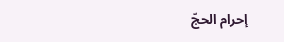إحرام الحجّ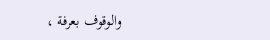والوقوف بعرفة ،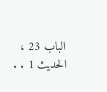الباب 23 ، الحديث 1 . .